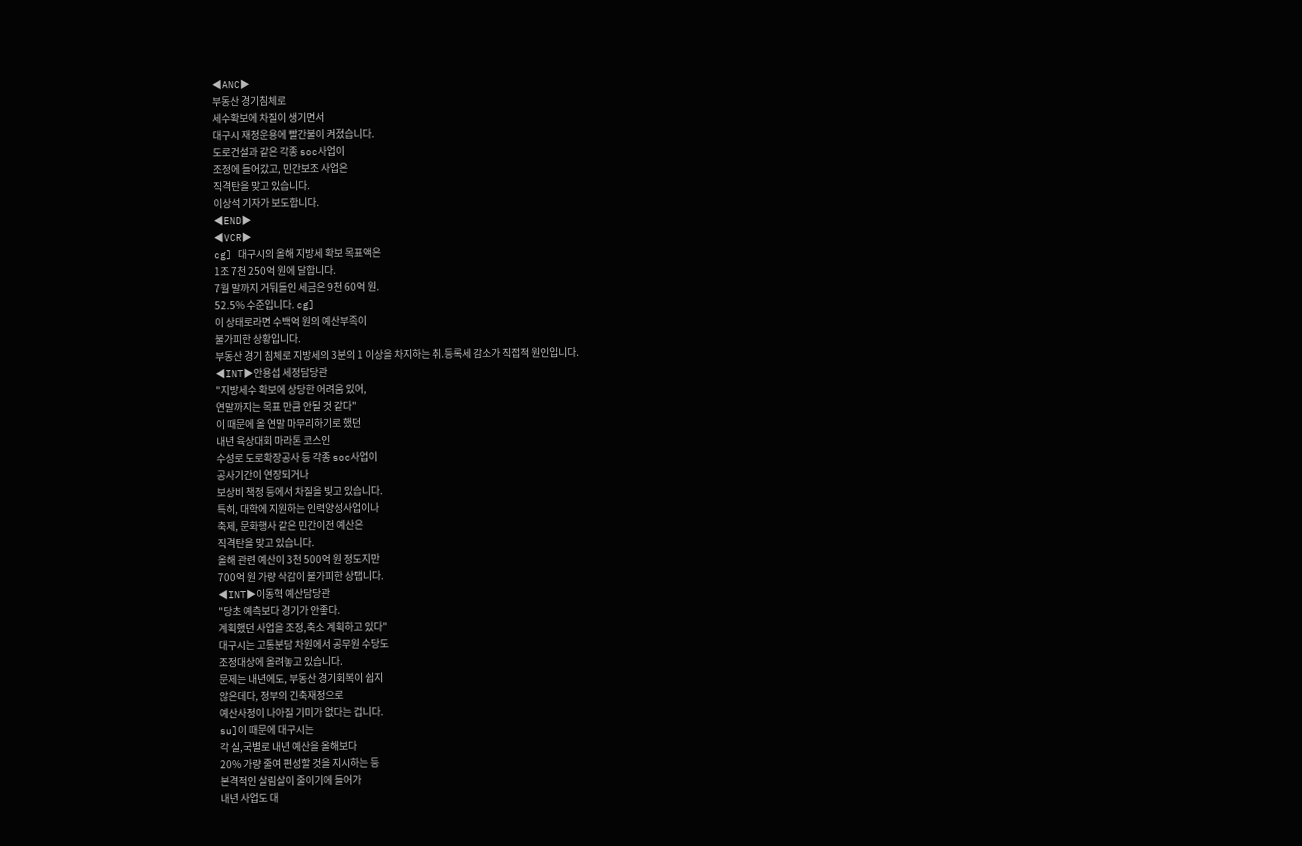◀ANC▶
부동산 경기침체로
세수확보에 차질이 생기면서
대구시 재정운용에 빨간불이 켜졌습니다.
도로건설과 같은 각종 soc사업이
조정에 들어갔고, 민간보조 사업은
직격탄을 맞고 있습니다.
이상석 기자가 보도합니다.
◀END▶
◀VCR▶
cg] 대구시의 올해 지방세 확보 목표액은
1조 7천 250억 원에 달합니다.
7월 말까지 거둬들인 세금은 9천 60억 원.
52.5% 수준입니다. cg]
이 상태로라면 수백억 원의 예산부족이
불가피한 상황입니다.
부동산 경기 침체로 지방세의 3분의 1 이상을 차지하는 취.등록세 감소가 직접적 원인입니다.
◀INT▶안용섭 세정담당관
"지방세수 확보에 상당한 어려움 있어,
연말까지는 목표 만큼 안될 것 같다"
이 때문에 올 연말 마무리하기로 했던
내년 육상대회 마라톤 코스인
수성로 도로확장공사 등 각종 soc사업이
공사기간이 연장되거나
보상비 책정 등에서 차질을 빚고 있습니다.
특히, 대학에 지원하는 인력양성사업이나
축제, 문화행사 같은 민간이전 예산은
직격탄을 맞고 있습니다.
올해 관련 예산이 3천 500억 원 정도지만
700억 원 가량 삭감이 불가피한 상탭니다.
◀INT▶이동혁 예산담당관
"당초 예측보다 경기가 안좋다.
계획했던 사업을 조정,축소 계획하고 있다"
대구시는 고통분담 차원에서 공무원 수당도
조정대상에 올려놓고 있습니다.
문제는 내년에도, 부동산 경기회복이 쉽지
않은데다, 정부의 긴축재정으로
예산사정이 나아질 기미가 없다는 겁니다.
su]이 때문에 대구시는
각 실,국별로 내년 예산을 올해보다
20% 가량 줄여 편성할 것을 지시하는 등
본격적인 살림살이 줄이기에 들어가
내년 사업도 대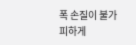폭 손질이 불가피하게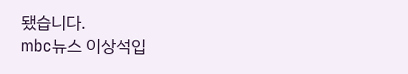됐습니다.
mbc뉴스 이상석입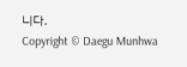니다.
Copyright © Daegu Munhwa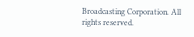Broadcasting Corporation. All rights reserved.